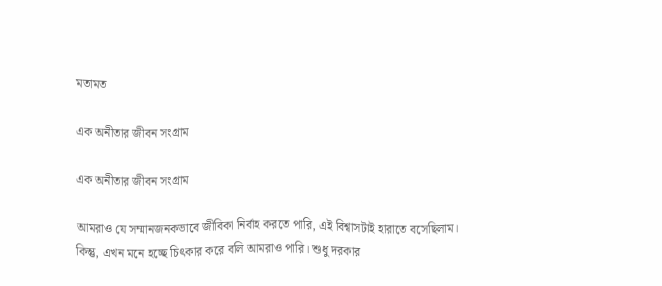মতামত

এক অনীতার জীবন সংগ্রাম

এক অনীতার জীবন সংগ্রাম

আমরাও যে সম্মানজনকভাবে জীবিকা নির্বাহ করতে পারি, এই বিশ্বাসটাই হারাতে বসেছিলাম। কিন্তু, এখন মনে হচ্ছে চিৎকার করে বলি আমরাও পারি। শুধু দরকার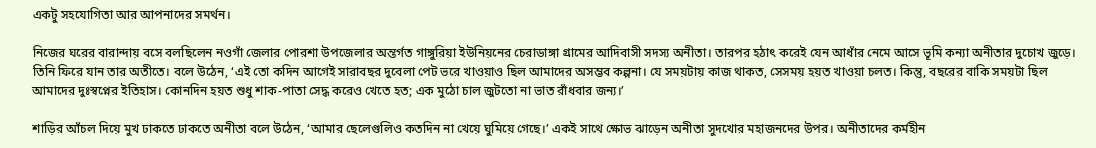একটু সহযোগিতা আর আপনাদের সমর্থন।

নিজের ঘরের বারান্দায় বসে বলছিলেন নওগাঁ জেলার পোরশা উপজেলার অন্তর্গত গাঙ্গুরিয়া ইউনিয়নের চেরাডাঙ্গা গ্রামের আদিবাসী সদস্য অনীতা। তারপর হঠাৎ করেই যেন আধাঁর নেমে আসে ভূমি কন্যা অনীতার দুচোখ জুড়ে। তিনি ফিরে যান তার অতীতে। বলে উঠেন, ‘এই তো কদিন আগেই সারাবছর দুবেলা পেট ভরে খাওয়াও ছিল আমাদের অসম্ভব কল্পনা। যে সময়টায় কাজ থাকত, সেসময় হয়ত খাওয়া চলত। কিন্তু, বছরের বাকি সময়টা ছিল আমাদের দুঃস্বপ্নের ইতিহাস। কোনদিন হয়ত শুধু শাক-পাতা সেদ্ধ করেও খেতে হত; এক মুঠো চাল জুটতো না ভাত রাঁধবার জন্য।’

শাড়ির আঁচল দিয়ে মুখ ঢাকতে ঢাকতে অনীতা বলে উঠেন, ‘আমার ছেলেগুলিও কতদিন না খেয়ে ঘুমিয়ে গেছে।’ একই সাথে ক্ষোভ ঝাড়েন অনীতা সুদখোর মহাজনদের উপর। অনীতাদের কর্মহীন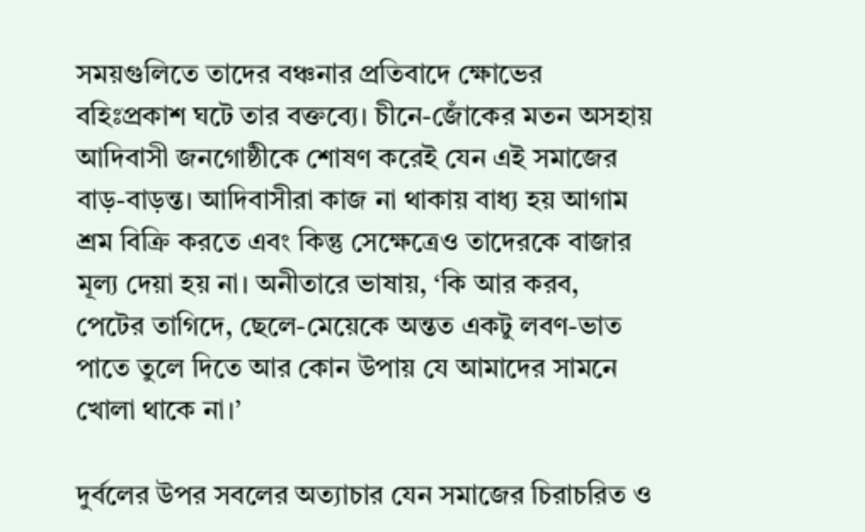সময়গুলিতে তাদের বঞ্চনার প্রতিবাদে ক্ষোভের বহিঃপ্রকাশ ঘটে তার বক্তব্যে। চীনে-জোঁকের মতন অসহায় আদিবাসী জনগোষ্ঠীকে শোষণ করেই যেন এই সমাজের বাড়-বাড়ন্ত। আদিবাসীরা কাজ না থাকায় বাধ্য হয় আগাম শ্রম বিক্রি করতে এবং কিন্তু সেক্ষেত্রেও তাদেরকে বাজার মূল্য দেয়া হয় না। অনীতারে ভাষায়, ‘কি আর করব, পেটের তাগিদে, ছেলে-মেয়েকে অন্তত একটু লবণ-ভাত পাতে তুলে দিতে আর কোন উপায় যে আমাদের সামনে খোলা থাকে না।’

দুর্বলের উপর সবলের অত্যাচার যেন সমাজের চিরাচরিত ও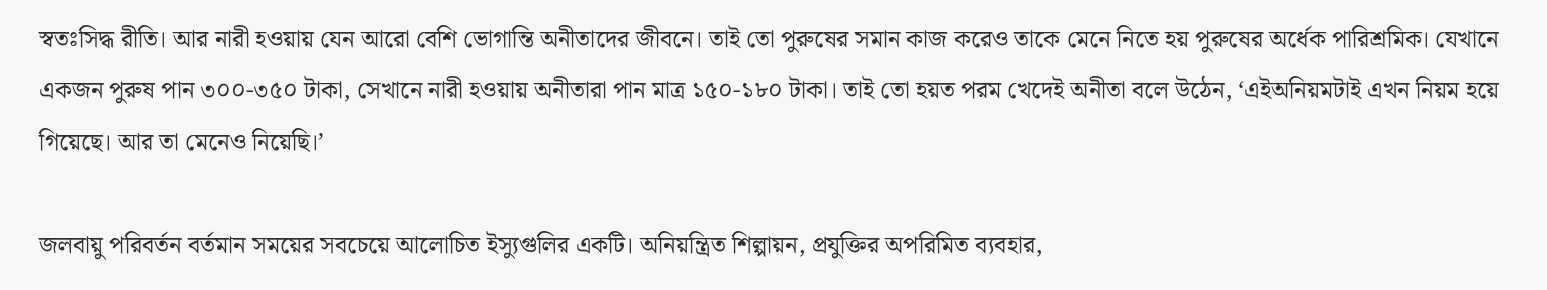স্বতঃসিদ্ধ রীতি। আর নারী হওয়ায় যেন আরো বেশি ভোগান্তি অনীতাদের জীবনে। তাই তো পুরুষের সমান কাজ করেও তাকে মেনে নিতে হয় পুরুষের অর্ধেক পারিশ্রমিক। যেখানে একজন পুরুষ পান ৩০০-৩৫০ টাকা, সেখানে নারী হওয়ায় অনীতারা পান মাত্র ১৫০-১৮০ টাকা। তাই তো হয়ত পরম খেদেই অনীতা বলে উঠেন, ‘এইঅনিয়মটাই এখন নিয়ম হয়ে গিয়েছে। আর তা মেনেও নিয়েছি।’

জলবায়ু পরিবর্তন বর্তমান সময়ের সবচেয়ে আলোচিত ইস্যুগুলির একটি। অনিয়ন্ত্রিত শিল্পায়ন, প্রযুক্তির অপরিমিত ব্যবহার,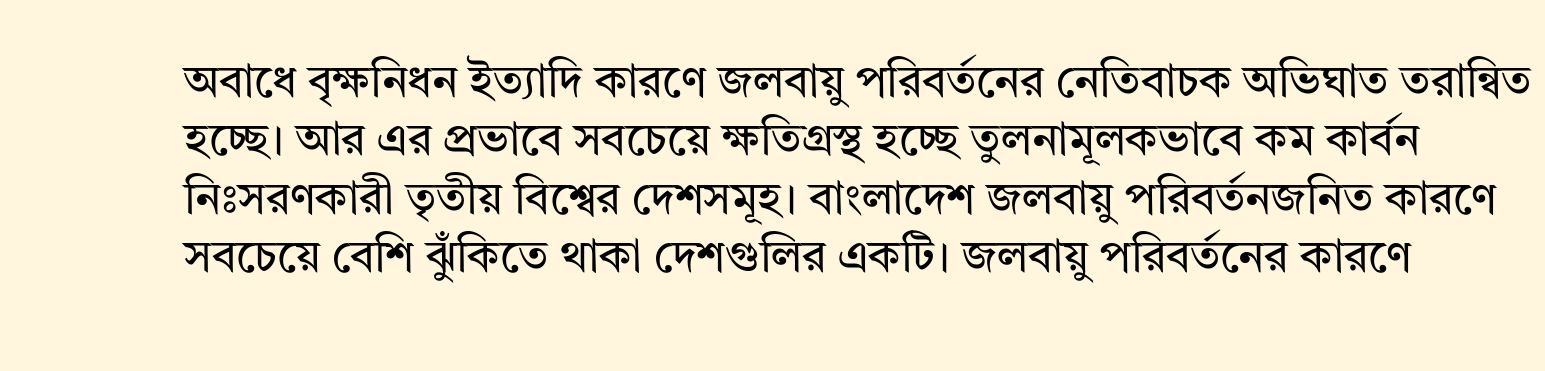অবাধে বৃক্ষনিধন ইত্যাদি কারণে জলবায়ু পরিবর্তনের নেতিবাচক অভিঘাত তরান্বিত হচ্ছে। আর এর প্রভাবে সবচেয়ে ক্ষতিগ্রস্থ হচ্ছে তুলনামূলকভাবে কম কার্বন নিঃসরণকারী তৃতীয় বিশ্বের দেশসমূহ। বাংলাদেশ জলবায়ু পরিবর্তনজনিত কারণে সবচেয়ে বেশি ঝুঁকিতে থাকা দেশগুলির একটি। জলবায়ু পরিবর্তনের কারণে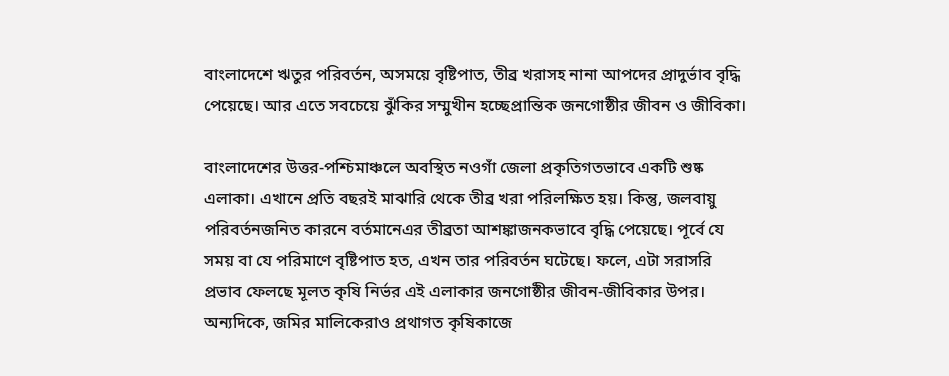বাংলাদেশে ঋতুর পরিবর্তন, অসময়ে বৃষ্টিপাত, তীব্র খরাসহ নানা আপদের প্রাদুর্ভাব বৃদ্ধি পেয়েছে। আর এতে সবচেয়ে ঝুঁকির সম্মুখীন হচ্ছেপ্রান্তিক জনগোষ্ঠীর জীবন ও জীবিকা।

বাংলাদেশের উত্তর-পশ্চিমাঞ্চলে অবস্থিত নওগাঁ জেলা প্রকৃতিগতভাবে একটি শুষ্ক এলাকা। এখানে প্রতি বছরই মাঝারি থেকে তীব্র খরা পরিলক্ষিত হয়। কিন্তু, জলবায়ু পরিবর্তনজনিত কারনে বর্তমানেএর তীব্রতা আশঙ্কাজনকভাবে বৃদ্ধি পেয়েছে। পূর্বে যে সময় বা যে পরিমাণে বৃষ্টিপাত হত, এখন তার পরিবর্তন ঘটেছে। ফলে, এটা সরাসরি প্রভাব ফেলছে মূলত কৃষি নির্ভর এই এলাকার জনগোষ্ঠীর জীবন-জীবিকার উপর। অন্যদিকে, জমির মালিকেরাও প্রথাগত কৃষিকাজে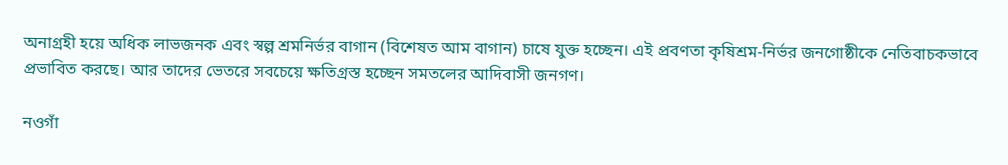অনাগ্রহী হয়ে অধিক লাভজনক এবং স্বল্প শ্রমনির্ভর বাগান (বিশেষত আম বাগান) চাষে যুক্ত হচ্ছেন। এই প্রবণতা কৃষিশ্রম-নির্ভর জনগোষ্ঠীকে নেতিবাচকভাবে প্রভাবিত করছে। আর তাদের ভেতরে সবচেয়ে ক্ষতিগ্রস্ত হচ্ছেন সমতলের আদিবাসী জনগণ।

নওগাঁ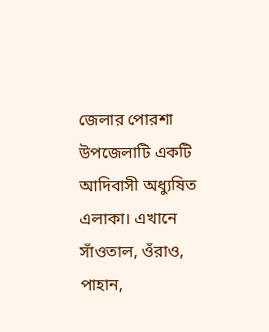জেলার পোরশা উপজেলাটি একটি আদিবাসী অধ্যুষিত এলাকা। এখানে সাঁওতাল, ওঁরাও, পাহান,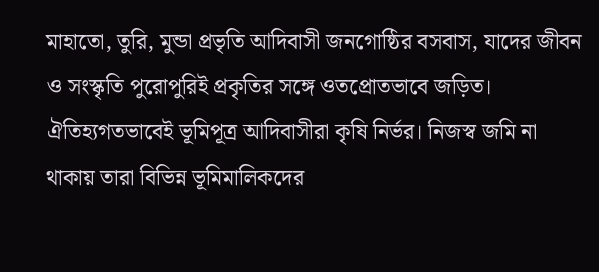মাহাতো, তুরি, মুন্ডা প্রভৃতি আদিবাসী জনগোষ্ঠির বসবাস, যাদের জীবন ও সংস্কৃতি পুরোপুরিই প্রকৃতির সঙ্গে ওতপ্রোতভাবে জড়িত। ঐতিহ্যগতভাবেই ভূমিপূত্র আদিবাসীরা কৃষি নির্ভর। নিজস্ব জমি না থাকায় তারা বিভিন্ন ভূমিমালিকদের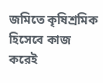জমিতে কৃষিশ্রমিক হিসেবে কাজ করেই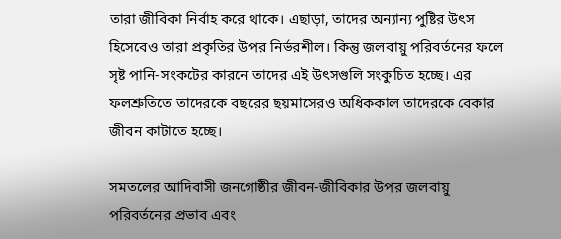তারা জীবিকা নির্বাহ করে থাকে। এছাড়া, তাদের অন্যান্য পুষ্টির উৎস হিসেবেও তারা প্রকৃতির উপর নির্ভরশীল। কিন্তু জলবায়ু পরিবর্তনের ফলে সৃষ্ট পানি-সংকটের কারনে তাদের এই উৎসগুলি সংকুচিত হচ্ছে। এর ফলশ্রুতিতে তাদেরকে বছরের ছয়মাসেরও অধিককাল তাদেরকে বেকার জীবন কাটাতে হচ্ছে।

সমতলের আদিবাসী জনগোষ্ঠীর জীবন-জীবিকার উপর জলবায়ু পরিবর্তনের প্রভাব এবং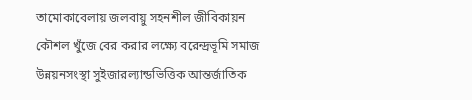তামোকাবেলায় জলবায়ু সহনশীল জীবিকায়ন কৌশল খুঁজে বের করার লক্ষ্যে বরেন্দ্রভূমি সমাজ উন্নয়নসংস্থা সুইজারল্যান্ডভিত্তিক আন্তর্জাতিক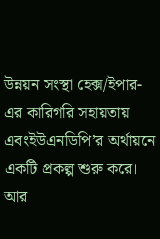উন্নয়ন সংস্থা হেক্স/ইপার-এর কারিগরি সহায়তায় এবংইউএনডিপি’র অর্থায়নে একটি প্রকল্প শুরু করে। আর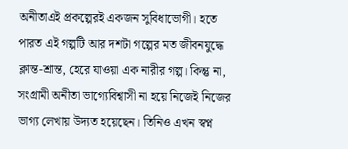অনীতাএই প্রকল্পেরই একজন সুবিধাভোগী। হতে পারত এই গল্পটি আর দশটা গল্পের মত জীবনযুদ্ধে ক্লান্ত-শ্রান্ত, হেরে যাওয়া এক নারীর গল্প। কিন্তু না, সংগ্রামী অনীতা ভাগ্যেবিশ্বাসী না হয়ে নিজেই নিজের ভাগ্য লেখায় উদ্যত হয়েছেন। তিনিও এখন স্বপ্ন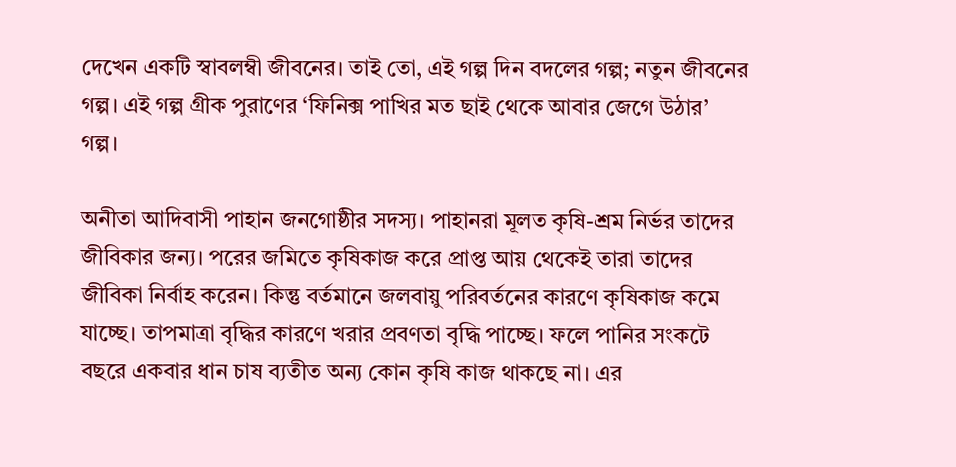দেখেন একটি স্বাবলম্বী জীবনের। তাই তো, এই গল্প দিন বদলের গল্প; নতুন জীবনের গল্প। এই গল্প গ্রীক পুরাণের ‘ফিনিক্স পাখির মত ছাই থেকে আবার জেগে উঠার’ গল্প।

অনীতা আদিবাসী পাহান জনগোষ্ঠীর সদস্য। পাহানরা মূলত কৃষি-শ্রম নির্ভর তাদের জীবিকার জন্য। পরের জমিতে কৃষিকাজ করে প্রাপ্ত আয় থেকেই তারা তাদের জীবিকা নির্বাহ করেন। কিন্তু বর্তমানে জলবায়ু পরিবর্তনের কারণে কৃষিকাজ কমে যাচ্ছে। তাপমাত্রা বৃদ্ধির কারণে খরার প্রবণতা বৃদ্ধি পাচ্ছে। ফলে পানির সংকটে বছরে একবার ধান চাষ ব্যতীত অন্য কোন কৃষি কাজ থাকছে না। এর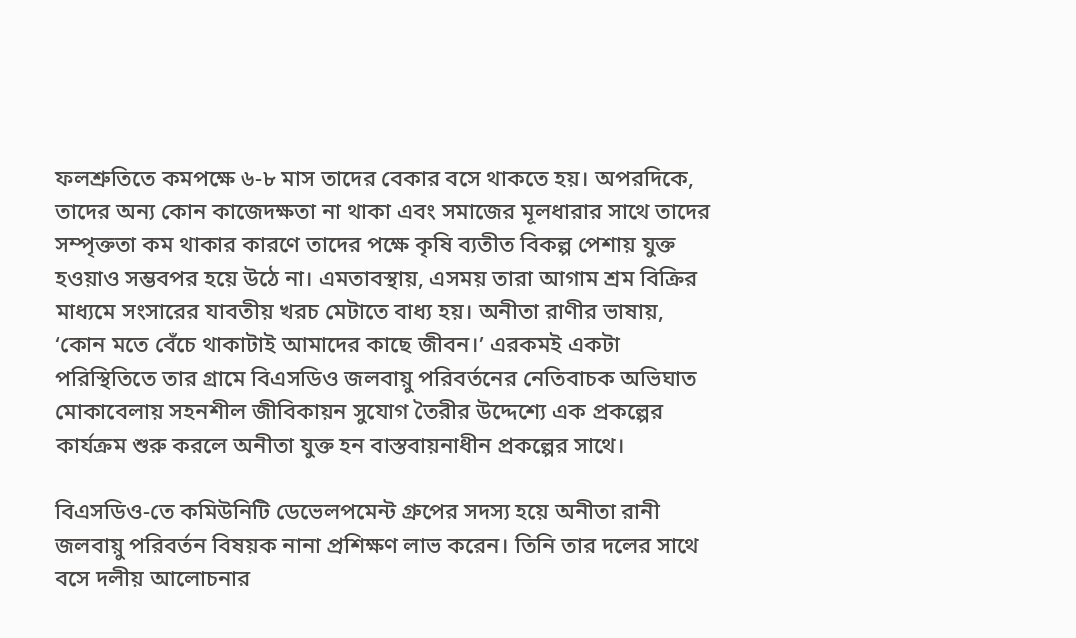ফলশ্রুতিতে কমপক্ষে ৬-৮ মাস তাদের বেকার বসে থাকতে হয়। অপরদিকে, তাদের অন্য কোন কাজেদক্ষতা না থাকা এবং সমাজের মূলধারার সাথে তাদের সম্পৃক্ততা কম থাকার কারণে তাদের পক্ষে কৃষি ব্যতীত বিকল্প পেশায় যুক্ত হওয়াও সম্ভবপর হয়ে উঠে না। এমতাবস্থায়, এসময় তারা আগাম শ্রম বিক্রির মাধ্যমে সংসারের যাবতীয় খরচ মেটাতে বাধ্য হয়। অনীতা রাণীর ভাষায়, ‘কোন মতে বেঁচে থাকাটাই আমাদের কাছে জীবন।’ এরকমই একটা পরিস্থিতিতে তার গ্রামে বিএসডিও জলবায়ু পরিবর্তনের নেতিবাচক অভিঘাত মোকাবেলায় সহনশীল জীবিকায়ন সুযোগ তৈরীর উদ্দেশ্যে এক প্রকল্পের কার্যক্রম শুরু করলে অনীতা যুক্ত হন বাস্তবায়নাধীন প্রকল্পের সাথে।

বিএসডিও-তে কমিউনিটি ডেভেলপমেন্ট গ্রুপের সদস্য হয়ে অনীতা রানী জলবায়ু পরিবর্তন বিষয়ক নানা প্রশিক্ষণ লাভ করেন। তিনি তার দলের সাথে বসে দলীয় আলোচনার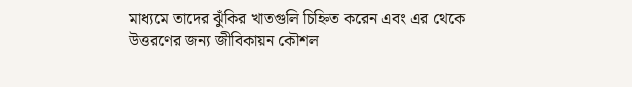মাধ্যমে তাদের ঝুঁকির খাতগুলি চিহ্নিত করেন এবং এর থেকে উত্তরণের জন্য জীবিকায়ন কৌশল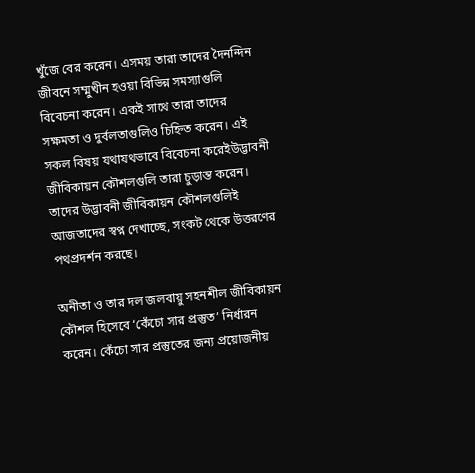খুঁজে বের করেন। এসময় তারা তাদের দৈনন্দিন জীবনে সম্মুখীন হওয়া বিভিন্ন সমস্যাগুলি বিবেচনা করেন। একই সাথে তারা তাদের সক্ষমতা ও দুর্বলতাগুলিও চিহ্নিত করেন। এই সকল বিষয় যথাযথভাবে বিবেচনা করেইউদ্ভাবনী জীবিকায়ন কৌশলগুলি তারা চুড়ান্ত করেন। তাদের উদ্ভাবনী জীবিকায়ন কৌশলগুলিই আজতাদের স্বপ্ন দেখাচ্ছে, সংকট থেকে উত্তরণের পথপ্রদর্শন করছে।

অনীতা ও তার দল জলবায়ু সহনশীল জীবিকায়ন কৌশল হিসেবে ‘কেঁচো সার প্রস্তুত’ নির্ধারন করেন। কেঁচো সার প্রস্তুতের জন্য প্রয়োজনীয়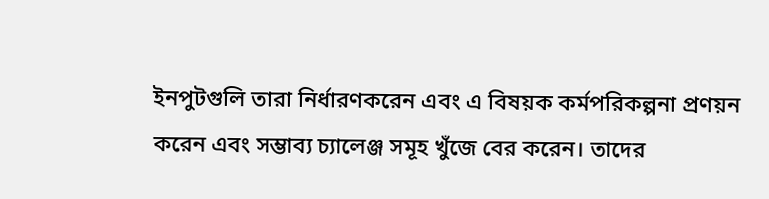ইনপুটগুলি তারা নির্ধারণকরেন এবং এ বিষয়ক কর্মপরিকল্পনা প্রণয়ন করেন এবং সম্ভাব্য চ্যালেঞ্জ সমূহ খুঁজে বের করেন। তাদের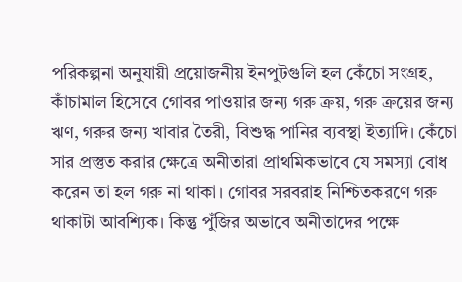পরিকল্পনা অনুযায়ী প্রয়োজনীয় ইনপুটগুলি হল কেঁচো সংগ্রহ, কাঁচামাল হিসেবে গোবর পাওয়ার জন্য গরু ক্রয়, গরু ক্রয়ের জন্য ঋণ, গরুর জন্য খাবার তৈরী, বিশুদ্ধ পানির ব্যবস্থা ইত্যাদি। কেঁচো সার প্রস্তুত করার ক্ষেত্রে অনীতারা প্রাথমিকভাবে যে সমস্যা বোধ করেন তা হল গরু না থাকা। গোবর সরবরাহ নিশ্চিতকরণে গরু থাকাটা আবশ্যিক। কিন্তু পুঁজির অভাবে অনীতাদের পক্ষে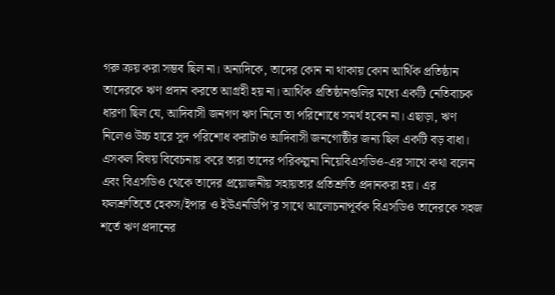গরু ক্রয় করা সম্ভব ছিল না। অন্যদিকে, তাদের কোন না থাকায় কোন আর্থিক প্রতিষ্ঠান তাদেরকে ঋণ প্রদান করতে আগ্রহী হয় না। আর্থিক প্রতিষ্ঠানগুলির মধ্যে একটি নেতিবাচক ধারণা ছিল যে, আদিবাসী জনগণ ঋণ নিলে তা পরিশোধে সমর্থ হবেন না। এছাড়া, ঋণ নিলেও উচ্চ হারে সুদ পরিশোধ করাটাও আদিবাসী জনগোষ্ঠীর জন্য ছিল একটি বড় বাধা। এসকল বিষয় বিবেচনায় করে তারা তাদের পরিকল্পনা নিয়েবিএসডিও-এর সাথে কথা বলেন এবং বিএসডিও থেকে তাদের প্রয়োজনীয় সহায়তার প্রতিশ্রুতি প্রদানকরা হয়। এর ফলশ্রুতিতে হেকস/ইপার ও ইউএনডিপি’র সাথে আলোচনাপূর্বক বিএসডিও তাদেরকে সহজ শর্তে ঋণ প্রদানের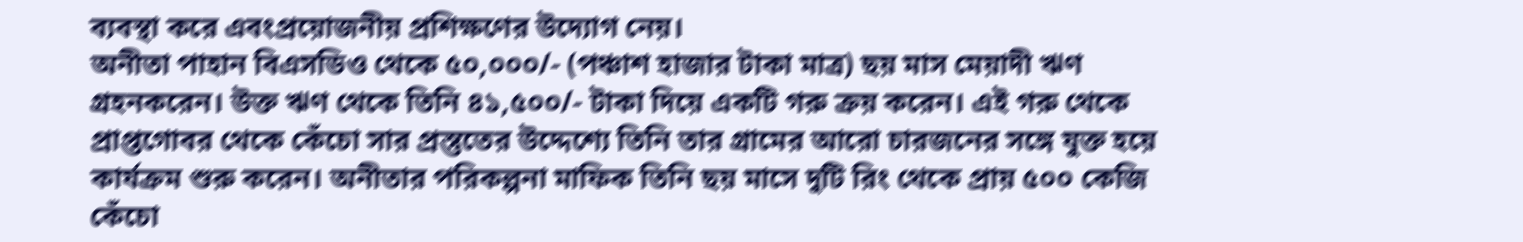ব্যবস্থা করে এবংপ্রয়োজনীয় প্রশিক্ষণের উদ্যোগ নেয়।
অনীতা পাহান বিএসডিও থেকে ৫০,০০০/- (পঞ্চাশ হাজার টাকা মাত্র) ছয় মাস মেয়াদী ঋণ গ্রহনকরেন। উক্ত ঋণ থেকে তিনি ৪১,৫০০/- টাকা দিয়ে একটি গরু ক্রয় করেন। এই গরু থেকে প্রাপ্তগোবর থেকে কেঁচো সার প্রস্তুতের উদ্দেশ্যে তিনি তার গ্রামের আরো চারজনের সঙ্গে যুক্ত হয়ে কার্যক্রম শুরু করেন। অনীতার পরিকল্পনা মাফিক তিনি ছয় মাসে দুটি রিং থেকে প্রায় ৫০০ কেজি কেঁচো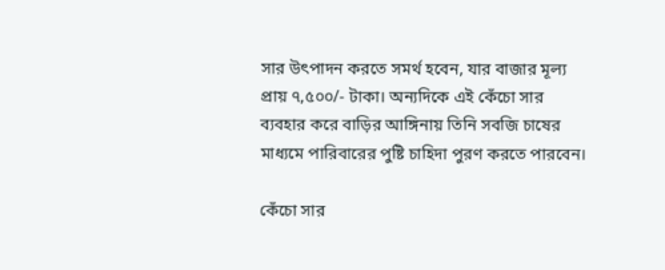সার উৎপাদন করতে সমর্থ হবেন, যার বাজার মূল্য প্রায় ৭,৫০০/- টাকা। অন্যদিকে এই কেঁচো সার ব্যবহার করে বাড়ির আঙ্গিনায় তিনি সবজি চাষের মাধ্যমে পারিবারের পুষ্টি চাহিদা পুরণ করতে পারবেন।

কেঁচো সার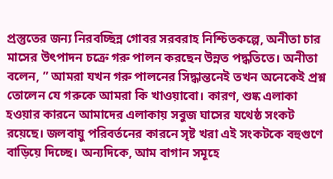প্রস্তুতের জন্য নিরবচ্ছিন্ন গোবর সরবরাহ নিশ্চিতকল্পে, অনীতা চার মাসের উৎপাদন চক্রে গরু পালন করছেন উন্নত পদ্ধতিতে। অনীতা বলেন, ” আমরা যখন গরু পালনের সিদ্ধান্তনেই তখন অনেকেই প্রশ্ন তোলেন যে গরুকে আমরা কি খাওয়াবো। কারণ, শুষ্ক এলাকা হওয়ার কারনে আমাদের এলাকায় সবুজ ঘাসের যথেষ্ঠ সংকট রয়েছে। জলবায়ু পরিবর্তনের কারনে সৃষ্ট খরা এই সংকটকে বহুগুণে বাড়িয়ে দিচ্ছে। অন্যদিকে, আম বাগান সমূহে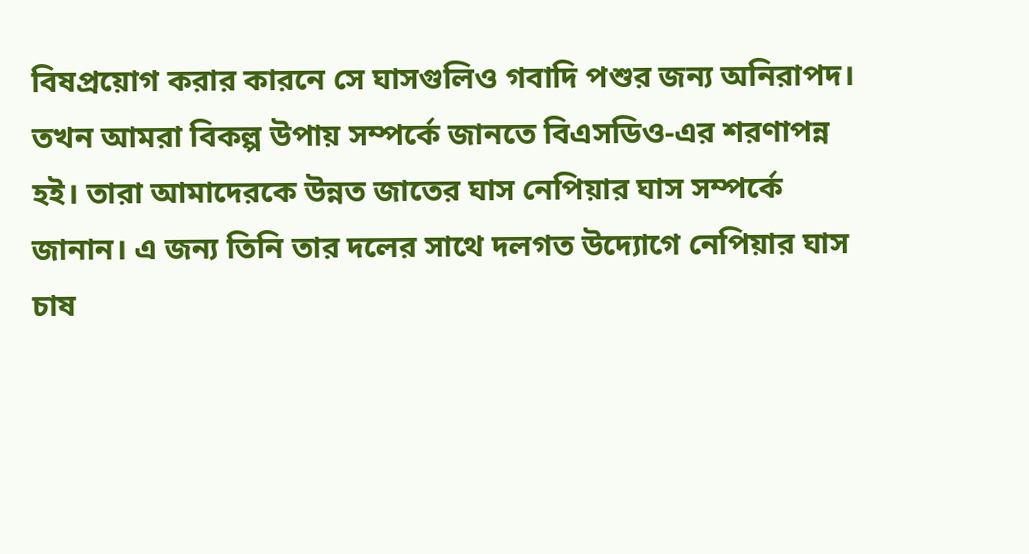বিষপ্রয়োগ করার কারনে সে ঘাসগুলিও গবাদি পশুর জন্য অনিরাপদ। তখন আমরা বিকল্প উপায় সম্পর্কে জানতে বিএসডিও-এর শরণাপন্ন হই। তারা আমাদেরকে উন্নত জাতের ঘাস নেপিয়ার ঘাস সম্পর্কে জানান। এ জন্য তিনি তার দলের সাথে দলগত উদ্যোগে নেপিয়ার ঘাস চাষ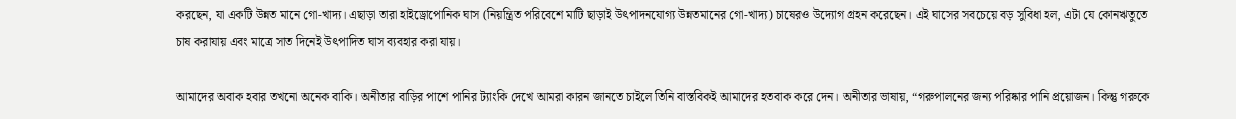করছেন, যা একটি উন্নত মানে গো-খাদ্য। এছাড়া তারা হাইড্রোপোনিক ঘাস (নিয়ন্ত্রিত পরিবেশে মাটি ছাড়াই উৎপাদনযোগ্য উন্নতমানের গো-খাদ্য) চাষেরও উদ্যোগ গ্রহন করেছেন। এই ঘাসের সবচেয়ে বড় সুবিধা হল, এটা যে কোনঋতুতে চাষ করাযায় এবং মাত্রে সাত দিনেই উৎপাদিত ঘাস ব্যবহার করা যায়।

আমাদের অবাক হবার তখনো অনেক বাকি। অনীতার বাড়ির পাশে পানির ট্যাংকি দেখে আমরা কারন জানতে চাইলে তিনি বাস্তবিকই আমাদের হতবাক করে দেন। অনীতার ভাষায়, “গরুপালনের জন্য পরিষ্কার পানি প্রয়োজন। কিন্তু গরুকে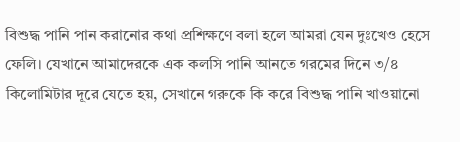বিশুদ্ধ পানি পান করানোর কথা প্রশিক্ষণে বলা হলে আমরা যেন দুঃখেও হেসে ফেলি। যেখানে আমাদেরকে এক কলসি পানি আনতে গরমের দিনে ৩/৪ কিলোমিটার দূরে যেতে হয়, সেখানে গরুকে কি করে বিশুদ্ধ পানি খাওয়ানো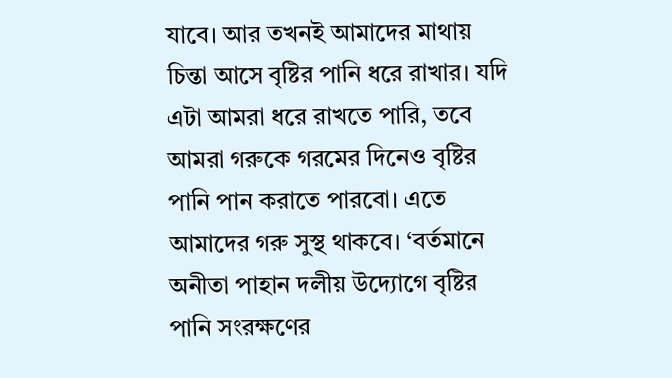যাবে। আর তখনই আমাদের মাথায় চিন্তা আসে বৃষ্টির পানি ধরে রাখার। যদি এটা আমরা ধরে রাখতে পারি, তবে আমরা গরুকে গরমের দিনেও বৃষ্টির পানি পান করাতে পারবো। এতে আমাদের গরু সুস্থ থাকবে। ‘বর্তমানে অনীতা পাহান দলীয় উদ্যোগে বৃষ্টির পানি সংরক্ষণের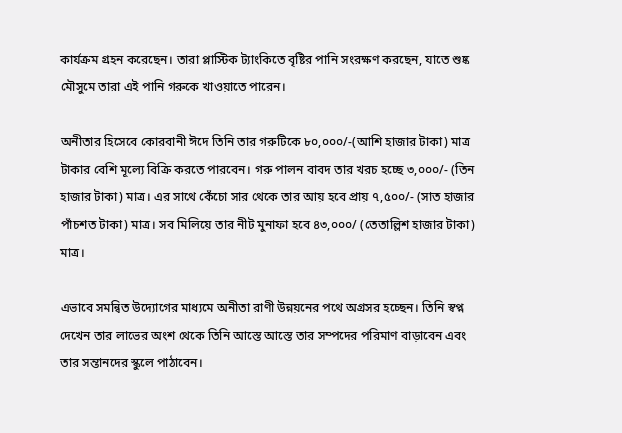কার্যক্রম গ্রহন করেছেন। তারা প্লাস্টিক ট্যাংকিতে বৃষ্টির পানি সংরক্ষণ করছেন, যাতে শুষ্ক মৌসুমে তারা এই পানি গরুকে খাওয়াতে পারেন।

অনীতার হিসেবে কোরবানী ঈদে তিনি তার গরুটিকে ৮০,০০০/-(আশি হাজার টাকা) মাত্র টাকার বেশি মূল্যে বিক্রি করতে পারবেন। গরু পালন বাবদ তার খরচ হচ্ছে ৩,০০০/- (তিন হাজার টাকা) মাত্র। এর সাথে কেঁচো সার থেকে তার আয় হবে প্রায় ৭,৫০০/- (সাত হাজার পাঁচশত টাকা) মাত্র। সব মিলিয়ে তার নীট মুনাফা হবে ৪৩,০০০/ (তেতাল্লিশ হাজার টাকা) মাত্র।

এভাবে সমন্বিত উদ্যোগের মাধ্যমে অনীতা রাণী উন্নয়নের পথে অগ্রসর হচ্ছেন। তিনি স্বপ্ন দেখেন তার লাভের অংশ থেকে তিনি আস্তে আস্তে তার সম্পদের পরিমাণ বাড়াবেন এবং তার সন্তানদের স্কুলে পাঠাবেন।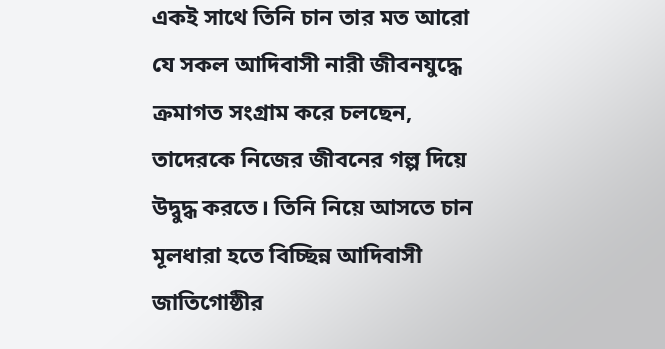একই সাথে তিনি চান তার মত আরো যে সকল আদিবাসী নারী জীবনযুদ্ধে ক্রমাগত সংগ্রাম করে চলছেন, তাদেরকে নিজের জীবনের গল্প দিয়ে উদ্বুদ্ধ করতে। তিনি নিয়ে আসতে চান মূলধারা হতে বিচ্ছিন্ন আদিবাসী জাতিগোষ্ঠীর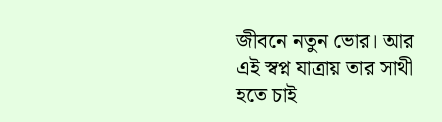জীবনে নতুন ভোর। আর এই স্বপ্ন যাত্রায় তার সাথী হতে চাই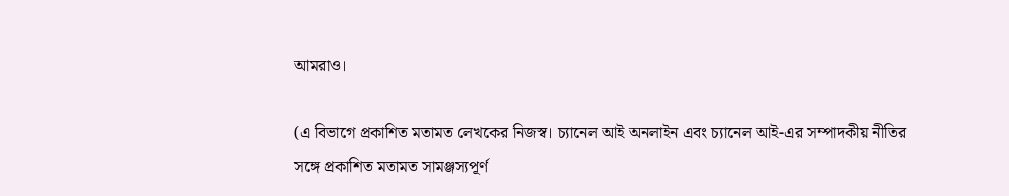আমরাও।

(এ বিভাগে প্রকাশিত মতামত লেখকের নিজস্ব। চ্যানেল আই অনলাইন এবং চ্যানেল আই-এর সম্পাদকীয় নীতির সঙ্গে প্রকাশিত মতামত সামঞ্জস্যপূর্ণ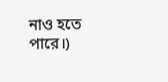নাও হতে পারে।)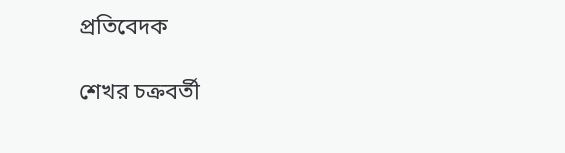প্রতিবেদক

শেখর চক্রবর্তী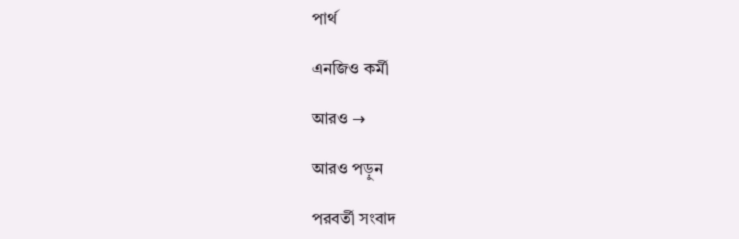পার্থ

এনজিও কর্মী

আরও →

আরও পড়ুন

পরবর্তী সংবাদ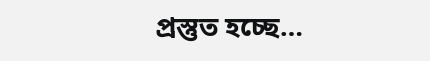প্রস্তুত হচ্ছে…